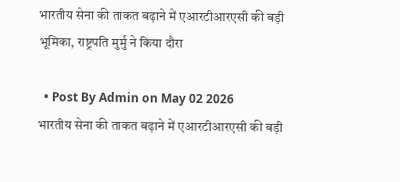भारतीय सेना की ताकत बढ़ाने में एआरटीआरएसी की बड़ी भूमिका, राष्ट्रपति मुर्मु ने किया दौरा

  • Post By Admin on May 02 2026
भारतीय सेना की ताकत बढ़ाने में एआरटीआरएसी की बड़ी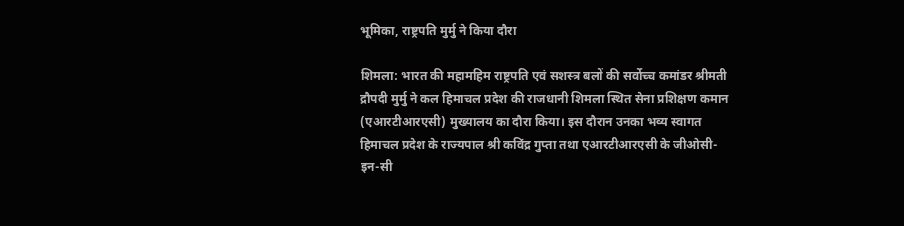भूमिका, राष्ट्रपति मुर्मु ने किया दौरा

शिमला: भारत की महामहिम राष्ट्रपति एवं सशस्त्र बलों की सर्वोच्च कमांडर श्रीमती द्रौपदी मुर्मु ने कल हिमाचल प्रदेश की राजधानी शिमला स्थित सेना प्रशिक्षण कमान (एआरटीआरएसी) मुख्यालय का दौरा किया। इस दौरान उनका भव्य स्वागत हिमाचल प्रदेश के राज्यपाल श्री कविंद्र गुप्ता तथा एआरटीआरएसी के जीओसी-इन-सी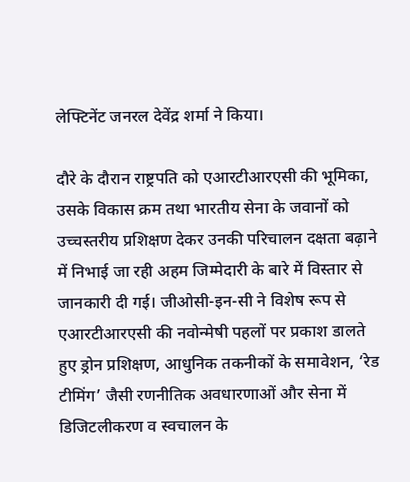लेफ्टिनेंट जनरल देवेंद्र शर्मा ने किया।

दौरे के दौरान राष्ट्रपति को एआरटीआरएसी की भूमिका, उसके विकास क्रम तथा भारतीय सेना के जवानों को उच्चस्तरीय प्रशिक्षण देकर उनकी परिचालन दक्षता बढ़ाने में निभाई जा रही अहम जिम्मेदारी के बारे में विस्तार से जानकारी दी गई। जीओसी-इन-सी ने विशेष रूप से एआरटीआरएसी की नवोन्मेषी पहलों पर प्रकाश डालते हुए ड्रोन प्रशिक्षण, आधुनिक तकनीकों के समावेशन, ‘रेड टीमिंग’ जैसी रणनीतिक अवधारणाओं और सेना में डिजिटलीकरण व स्वचालन के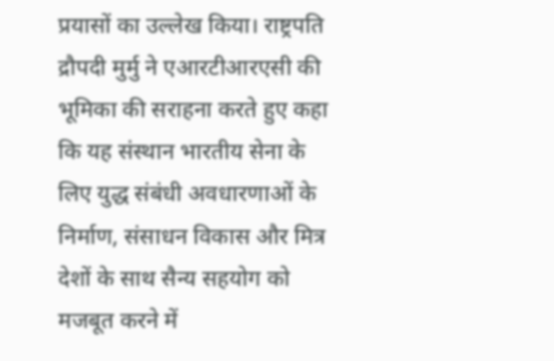प्रयासों का उल्लेख किया। राष्ट्रपति द्रौपदी मुर्मु ने एआरटीआरएसी की भूमिका की सराहना करते हुए कहा कि यह संस्थान भारतीय सेना के लिए युद्ध संबंधी अवधारणाओं के निर्माण, संसाधन विकास और मित्र देशों के साथ सैन्य सहयोग को मजबूत करने में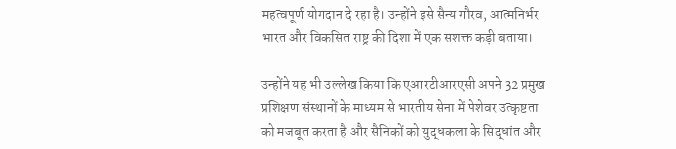महत्वपूर्ण योगदान दे रहा है। उन्होंने इसे सैन्य गौरव, आत्मनिर्भर भारत और विकसित राष्ट्र की दिशा में एक सशक्त कड़ी बताया।

उन्होंने यह भी उल्लेख किया कि एआरटीआरएसी अपने 32 प्रमुख प्रशिक्षण संस्थानों के माध्यम से भारतीय सेना में पेशेवर उत्कृष्टता को मजबूत करता है और सैनिकों को युद्धकला के सिद्धांत और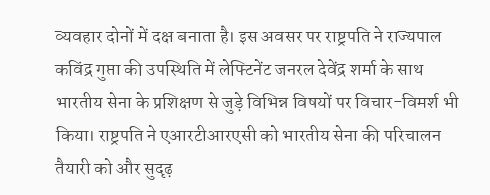व्यवहार दोनों में दक्ष बनाता है। इस अवसर पर राष्ट्रपति ने राज्यपाल कविंद्र गुप्ता की उपस्थिति में लेफ्टिनेंट जनरल देवेंद्र शर्मा के साथ भारतीय सेना के प्रशिक्षण से जुड़े विभिन्न विषयों पर विचार-विमर्श भी किया। राष्ट्रपति ने एआरटीआरएसी को भारतीय सेना की परिचालन तैयारी को और सुदृढ़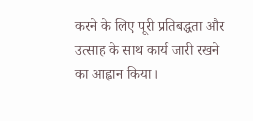करने के लिए पूरी प्रतिबद्धता और उत्साह के साथ कार्य जारी रखने का आह्वान किया।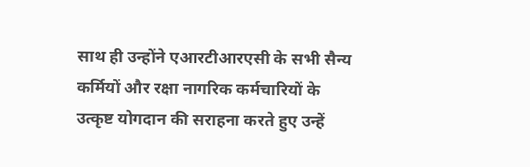साथ ही उन्होंने एआरटीआरएसी के सभी सैन्य कर्मियों और रक्षा नागरिक कर्मचारियों के उत्कृष्ट योगदान की सराहना करते हुए उन्हें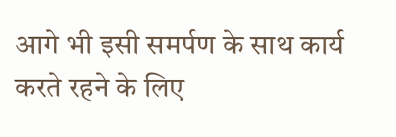आगे भी इसी समर्पण के साथ कार्य करते रहने के लिए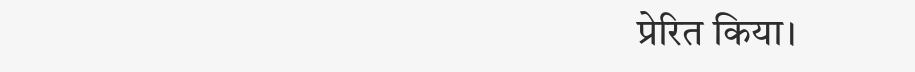प्रेरित किया।